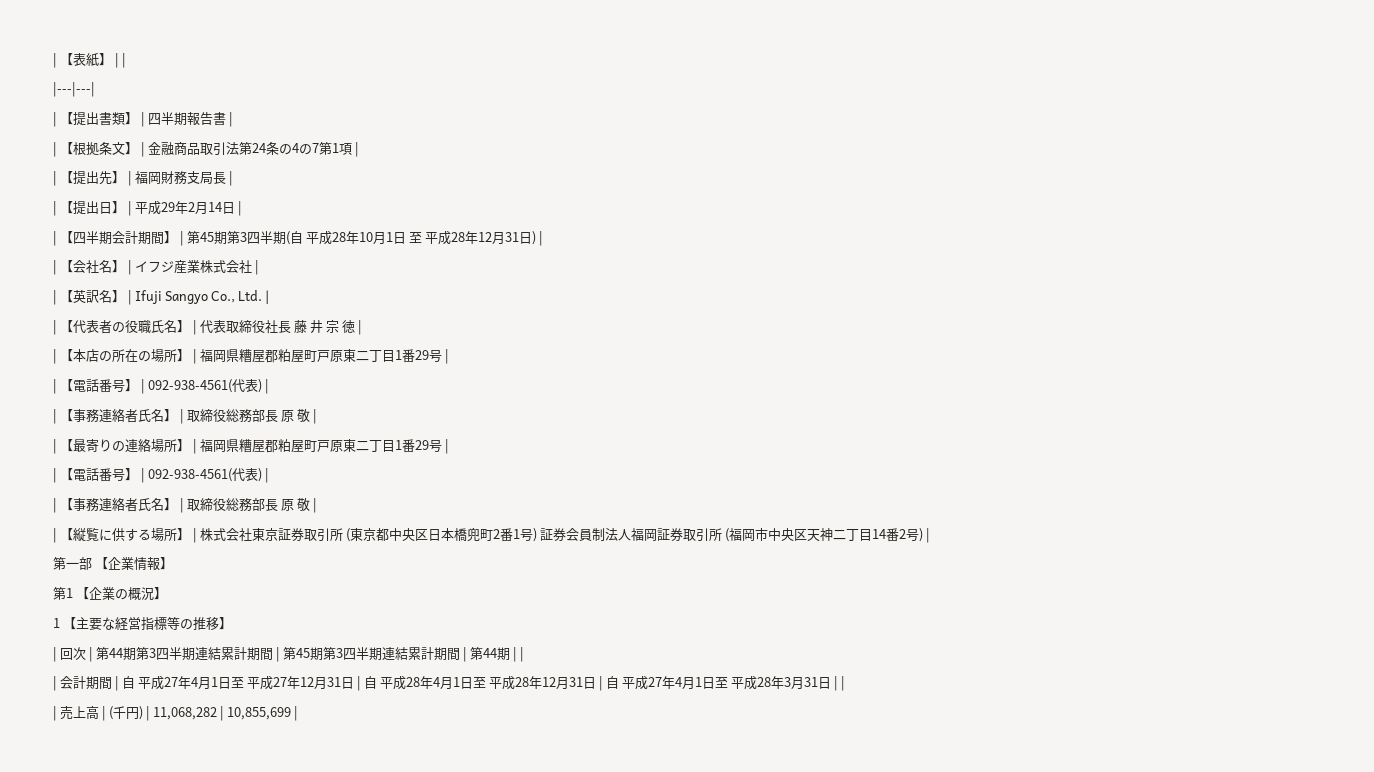| 【表紙】 | |
|---|---|
| 【提出書類】 | 四半期報告書 |
| 【根拠条文】 | 金融商品取引法第24条の4の7第1項 |
| 【提出先】 | 福岡財務支局長 |
| 【提出日】 | 平成29年2月14日 |
| 【四半期会計期間】 | 第45期第3四半期(自 平成28年10月1日 至 平成28年12月31日) |
| 【会社名】 | イフジ産業株式会社 |
| 【英訳名】 | Ifuji Sangyo Co., Ltd. |
| 【代表者の役職氏名】 | 代表取締役社長 藤 井 宗 徳 |
| 【本店の所在の場所】 | 福岡県糟屋郡粕屋町戸原東二丁目1番29号 |
| 【電話番号】 | 092-938-4561(代表) |
| 【事務連絡者氏名】 | 取締役総務部長 原 敬 |
| 【最寄りの連絡場所】 | 福岡県糟屋郡粕屋町戸原東二丁目1番29号 |
| 【電話番号】 | 092-938-4561(代表) |
| 【事務連絡者氏名】 | 取締役総務部長 原 敬 |
| 【縦覧に供する場所】 | 株式会社東京証券取引所 (東京都中央区日本橋兜町2番1号) 証券会員制法人福岡証券取引所 (福岡市中央区天神二丁目14番2号) |
第一部 【企業情報】
第1 【企業の概況】
1 【主要な経営指標等の推移】
| 回次 | 第44期第3四半期連結累計期間 | 第45期第3四半期連結累計期間 | 第44期 | |
| 会計期間 | 自 平成27年4月1日至 平成27年12月31日 | 自 平成28年4月1日至 平成28年12月31日 | 自 平成27年4月1日至 平成28年3月31日 | |
| 売上高 | (千円) | 11,068,282 | 10,855,699 |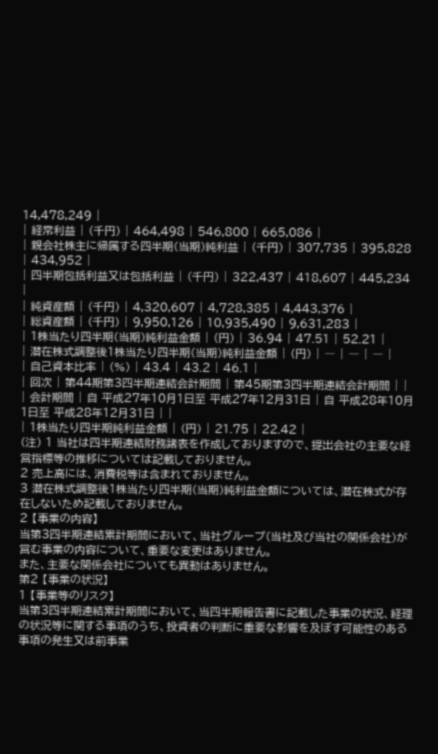14,478,249 |
| 経常利益 | (千円) | 464,498 | 546,800 | 665,086 |
| 親会社株主に帰属する四半期(当期)純利益 | (千円) | 307,735 | 395,828 | 434,952 |
| 四半期包括利益又は包括利益 | (千円) | 322,437 | 418,607 | 445,234 |
| 純資産額 | (千円) | 4,320,607 | 4,728,385 | 4,443,376 |
| 総資産額 | (千円) | 9,950,126 | 10,935,490 | 9,631,283 |
| 1株当たり四半期(当期)純利益金額 | (円) | 36.94 | 47.51 | 52.21 |
| 潜在株式調整後1株当たり四半期(当期)純利益金額 | (円) | ― | ― | ― |
| 自己資本比率 | (%) | 43.4 | 43.2 | 46.1 |
| 回次 | 第44期第3四半期連結会計期間 | 第45期第3四半期連結会計期間 | |
| 会計期間 | 自 平成27年10月1日至 平成27年12月31日 | 自 平成28年10月1日至 平成28年12月31日 | |
| 1株当たり四半期純利益金額 | (円) | 21.75 | 22.42 |
(注) 1 当社は四半期連結財務諸表を作成しておりますので、提出会社の主要な経営指標等の推移については記載しておりません。
2 売上高には、消費税等は含まれておりません。
3 潜在株式調整後1株当たり四半期(当期)純利益金額については、潜在株式が存在しないため記載しておりません。
2 【事業の内容】
当第3四半期連結累計期間において、当社グループ(当社及び当社の関係会社)が営む事業の内容について、重要な変更はありません。
また、主要な関係会社についても異動はありません。
第2 【事業の状況】
1 【事業等のリスク】
当第3四半期連結累計期間において、当四半期報告書に記載した事業の状況、経理の状況等に関する事項のうち、投資者の判断に重要な影響を及ぼす可能性のある事項の発生又は前事業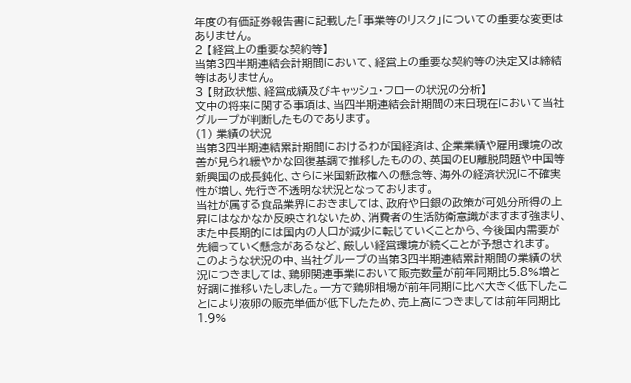年度の有価証券報告書に記載した「事業等のリスク」についての重要な変更はありません。
2 【経営上の重要な契約等】
当第3四半期連結会計期間において、経営上の重要な契約等の決定又は締結等はありません。
3 【財政状態、経営成績及びキャッシュ・フローの状況の分析】
文中の将来に関する事項は、当四半期連結会計期間の末日現在において当社グループが判断したものであります。
(1) 業績の状況
当第3四半期連結累計期間におけるわが国経済は、企業業績や雇用環境の改善が見られ緩やかな回復基調で推移したものの、英国のEU離脱問題や中国等新興国の成長鈍化、さらに米国新政権への懸念等、海外の経済状況に不確実性が増し、先行き不透明な状況となっております。
当社が属する食品業界におきましては、政府や日銀の政策が可処分所得の上昇にはなかなか反映されないため、消費者の生活防衛意識がますます強まり、また中長期的には国内の人口が減少に転じていくことから、今後国内需要が先細っていく懸念があるなど、厳しい経営環境が続くことが予想されます。
このような状況の中、当社グループの当第3四半期連結累計期間の業績の状況につきましては、鶏卵関連事業において販売数量が前年同期比5.8%増と好調に推移いたしました。一方で鶏卵相場が前年同期に比べ大きく低下したことにより液卵の販売単価が低下したため、売上高につきましては前年同期比1.9%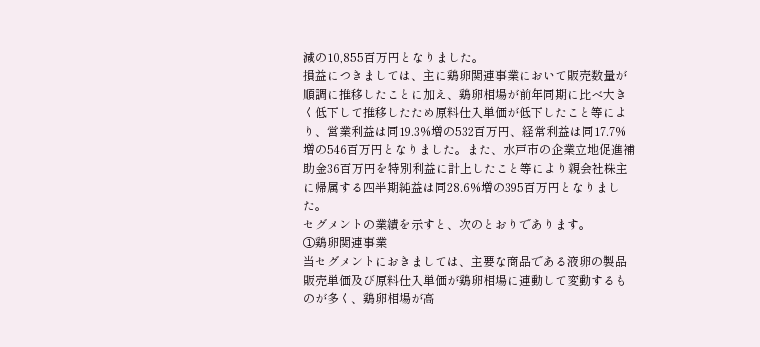減の10,855百万円となりました。
損益につきましては、主に鶏卵関連事業において販売数量が順調に推移したことに加え、鶏卵相場が前年同期に比べ大きく低下して推移したため原料仕入単価が低下したこと等により、営業利益は同19.3%増の532百万円、経常利益は同17.7%増の546百万円となりました。また、水戸市の企業立地促進補助金36百万円を特別利益に計上したこと等により親会社株主に帰属する四半期純益は同28.6%増の395百万円となりました。
セグメントの業績を示すと、次のとおりであります。
①鶏卵関連事業
当セグメントにおきましては、主要な商品である液卵の製品販売単価及び原料仕入単価が鶏卵相場に連動して変動するものが多く、鶏卵相場が高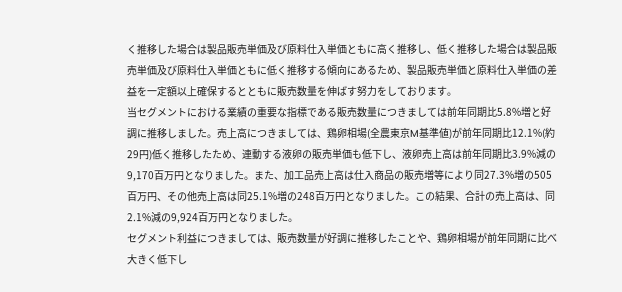く推移した場合は製品販売単価及び原料仕入単価ともに高く推移し、低く推移した場合は製品販売単価及び原料仕入単価ともに低く推移する傾向にあるため、製品販売単価と原料仕入単価の差益を一定額以上確保するとともに販売数量を伸ばす努力をしております。
当セグメントにおける業績の重要な指標である販売数量につきましては前年同期比5.8%増と好調に推移しました。売上高につきましては、鶏卵相場(全農東京M基準値)が前年同期比12.1%(約29円)低く推移したため、連動する液卵の販売単価も低下し、液卵売上高は前年同期比3.9%減の9,170百万円となりました。また、加工品売上高は仕入商品の販売増等により同27.3%増の505百万円、その他売上高は同25.1%増の248百万円となりました。この結果、合計の売上高は、同2.1%減の9,924百万円となりました。
セグメント利益につきましては、販売数量が好調に推移したことや、鶏卵相場が前年同期に比べ大きく低下し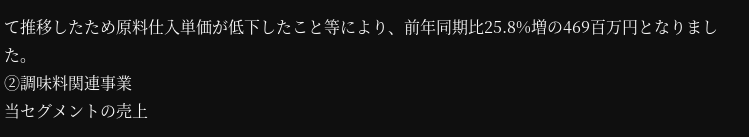て推移したため原料仕入単価が低下したこと等により、前年同期比25.8%増の469百万円となりました。
②調味料関連事業
当セグメントの売上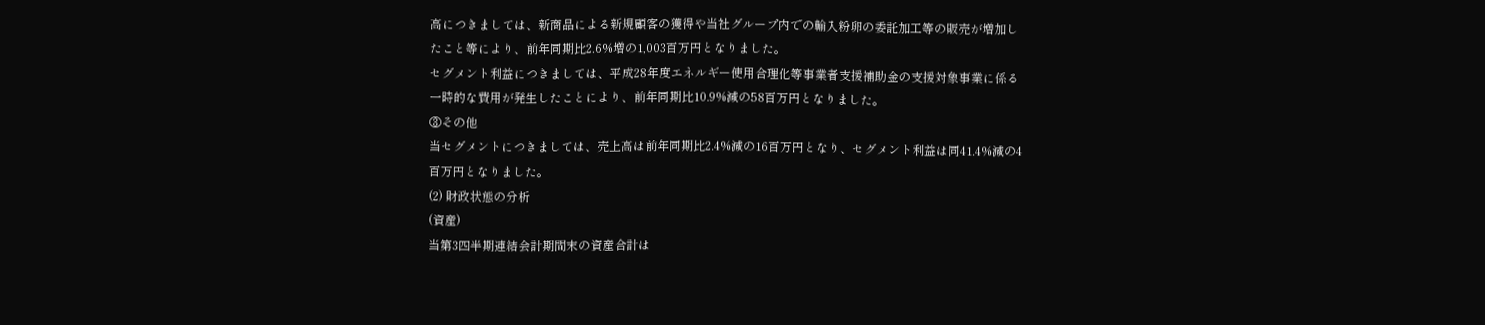高につきましては、新商品による新規顧客の獲得や当社グループ内での輸入粉卵の委託加工等の販売が増加したこと等により、前年同期比2.6%増の1,003百万円となりました。
セグメント利益につきましては、平成28年度エネルギー使用合理化等事業者支援補助金の支援対象事業に係る一時的な費用が発生したことにより、前年同期比10.9%減の58百万円となりました。
③その他
当セグメントにつきましては、売上高は前年同期比2.4%減の16百万円となり、セグメント利益は同41.4%減の4百万円となりました。
(2) 財政状態の分析
(資産)
当第3四半期連結会計期間末の資産合計は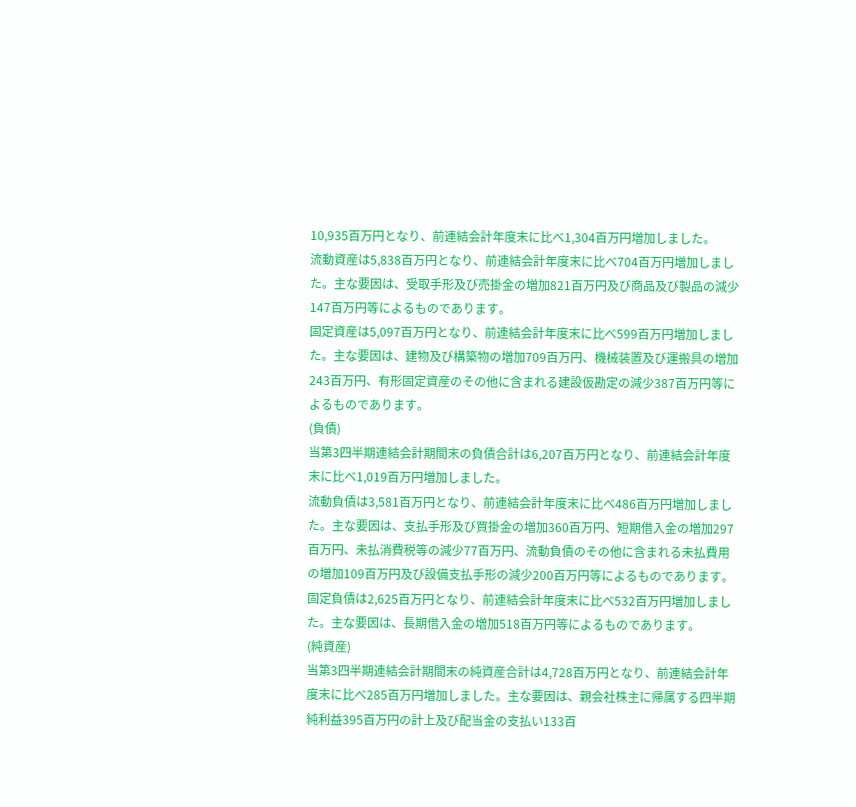10,935百万円となり、前連結会計年度末に比べ1,304百万円増加しました。
流動資産は5,838百万円となり、前連結会計年度末に比べ704百万円増加しました。主な要因は、受取手形及び売掛金の増加821百万円及び商品及び製品の減少147百万円等によるものであります。
固定資産は5,097百万円となり、前連結会計年度末に比べ599百万円増加しました。主な要因は、建物及び構築物の増加709百万円、機械装置及び運搬具の増加243百万円、有形固定資産のその他に含まれる建設仮勘定の減少387百万円等によるものであります。
(負債)
当第3四半期連結会計期間末の負債合計は6,207百万円となり、前連結会計年度末に比べ1,019百万円増加しました。
流動負債は3,581百万円となり、前連結会計年度末に比べ486百万円増加しました。主な要因は、支払手形及び買掛金の増加360百万円、短期借入金の増加297百万円、未払消費税等の減少77百万円、流動負債のその他に含まれる未払費用の増加109百万円及び設備支払手形の減少200百万円等によるものであります。
固定負債は2,625百万円となり、前連結会計年度末に比べ532百万円増加しました。主な要因は、長期借入金の増加518百万円等によるものであります。
(純資産)
当第3四半期連結会計期間末の純資産合計は4,728百万円となり、前連結会計年度末に比べ285百万円増加しました。主な要因は、親会社株主に帰属する四半期純利益395百万円の計上及び配当金の支払い133百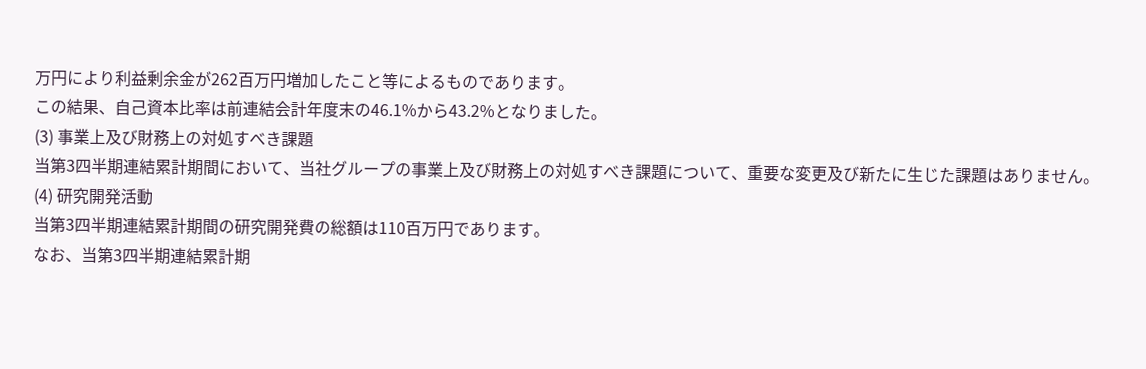万円により利益剰余金が262百万円増加したこと等によるものであります。
この結果、自己資本比率は前連結会計年度末の46.1%から43.2%となりました。
(3) 事業上及び財務上の対処すべき課題
当第3四半期連結累計期間において、当社グループの事業上及び財務上の対処すべき課題について、重要な変更及び新たに生じた課題はありません。
(4) 研究開発活動
当第3四半期連結累計期間の研究開発費の総額は110百万円であります。
なお、当第3四半期連結累計期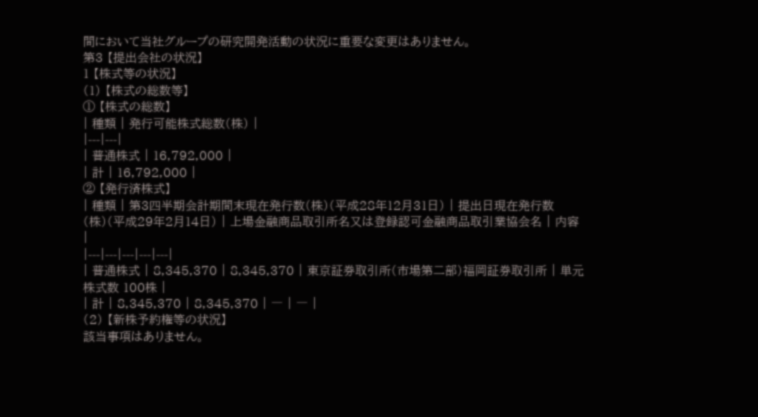間において当社グループの研究開発活動の状況に重要な変更はありません。
第3 【提出会社の状況】
1 【株式等の状況】
(1) 【株式の総数等】
① 【株式の総数】
| 種類 | 発行可能株式総数(株) |
|---|---|
| 普通株式 | 16,792,000 |
| 計 | 16,792,000 |
② 【発行済株式】
| 種類 | 第3四半期会計期間末現在発行数(株)(平成28年12月31日) | 提出日現在発行数(株)(平成29年2月14日) | 上場金融商品取引所名又は登録認可金融商品取引業協会名 | 内容 |
|---|---|---|---|---|
| 普通株式 | 8,345,370 | 8,345,370 | 東京証券取引所(市場第二部)福岡証券取引所 | 単元株式数 100株 |
| 計 | 8,345,370 | 8,345,370 | ― | ― |
(2) 【新株予約権等の状況】
該当事項はありません。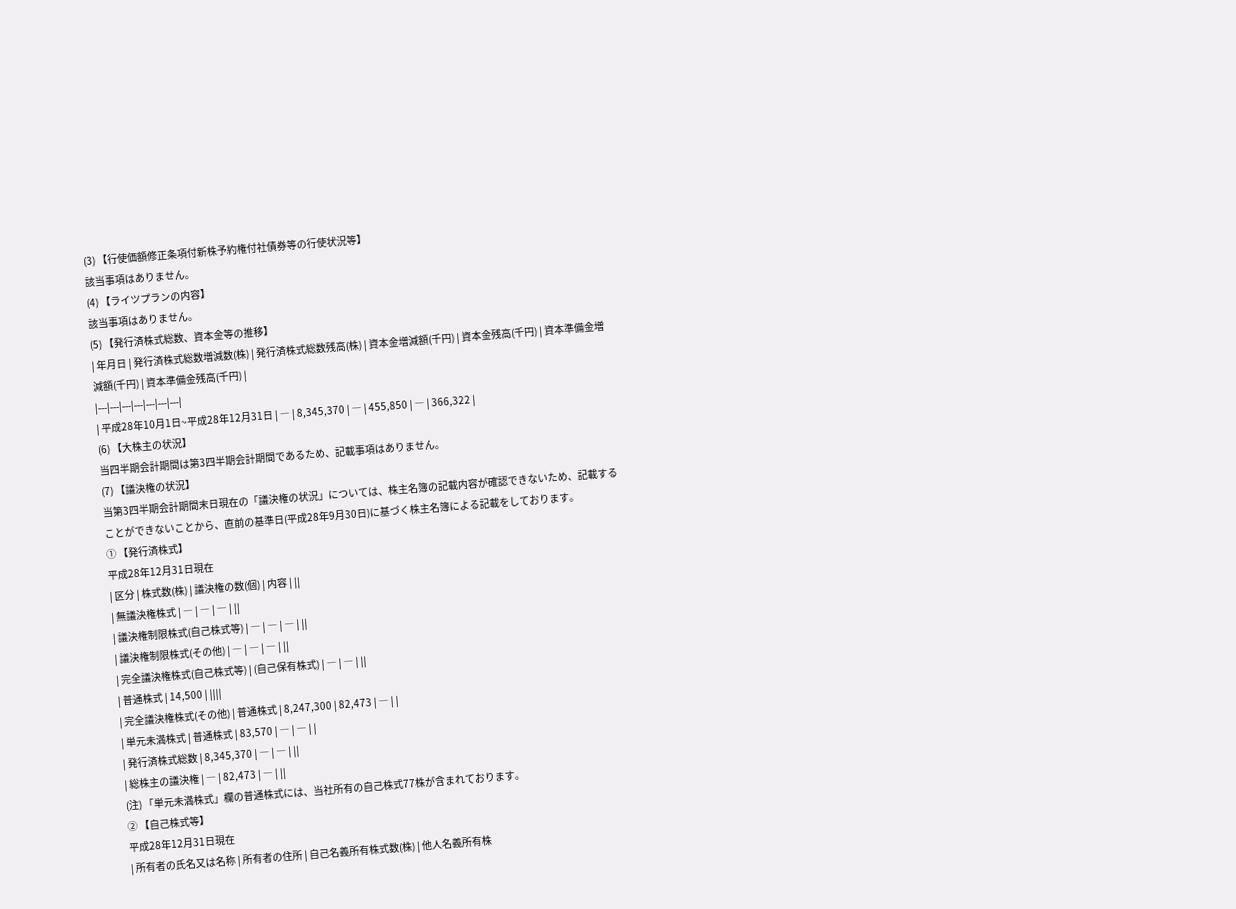(3) 【行使価額修正条項付新株予約権付社債券等の行使状況等】
該当事項はありません。
(4) 【ライツプランの内容】
該当事項はありません。
(5) 【発行済株式総数、資本金等の推移】
| 年月日 | 発行済株式総数増減数(株) | 発行済株式総数残高(株) | 資本金増減額(千円) | 資本金残高(千円) | 資本準備金増減額(千円) | 資本準備金残高(千円) |
|---|---|---|---|---|---|---|
| 平成28年10月1日~平成28年12月31日 | ― | 8,345,370 | ― | 455,850 | ― | 366,322 |
(6) 【大株主の状況】
当四半期会計期間は第3四半期会計期間であるため、記載事項はありません。
(7) 【議決権の状況】
当第3四半期会計期間末日現在の「議決権の状況」については、株主名簿の記載内容が確認できないため、記載することができないことから、直前の基準日(平成28年9月30日)に基づく株主名簿による記載をしております。
① 【発行済株式】
平成28年12月31日現在
| 区分 | 株式数(株) | 議決権の数(個) | 内容 | ||
| 無議決権株式 | ― | ― | ― | ||
| 議決権制限株式(自己株式等) | ― | ― | ― | ||
| 議決権制限株式(その他) | ― | ― | ― | ||
| 完全議決権株式(自己株式等) | (自己保有株式) | ― | ― | ||
| 普通株式 | 14,500 | ||||
| 完全議決権株式(その他) | 普通株式 | 8,247,300 | 82,473 | ― | |
| 単元未満株式 | 普通株式 | 83,570 | ― | ― | |
| 発行済株式総数 | 8,345,370 | ― | ― | ||
| 総株主の議決権 | ― | 82,473 | ― | ||
(注) 「単元未満株式」欄の普通株式には、当社所有の自己株式77株が含まれております。
② 【自己株式等】
平成28年12月31日現在
| 所有者の氏名又は名称 | 所有者の住所 | 自己名義所有株式数(株) | 他人名義所有株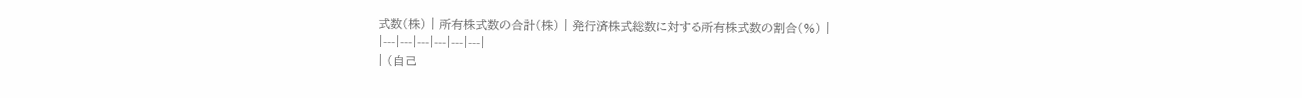式数(株) | 所有株式数の合計(株) | 発行済株式総数に対する所有株式数の割合(%) |
|---|---|---|---|---|---|
| (自己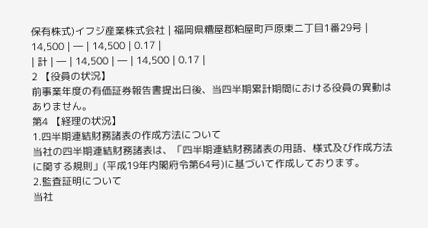保有株式)イフジ産業株式会社 | 福岡県糟屋郡粕屋町戸原東二丁目1番29号 | 14,500 | ― | 14,500 | 0.17 |
| 計 | ― | 14,500 | ― | 14,500 | 0.17 |
2 【役員の状況】
前事業年度の有価証券報告書提出日後、当四半期累計期間における役員の異動はありません。
第4 【経理の状況】
1.四半期連結財務諸表の作成方法について
当社の四半期連結財務諸表は、「四半期連結財務諸表の用語、様式及び作成方法に関する規則」(平成19年内閣府令第64号)に基づいて作成しております。
2.監査証明について
当社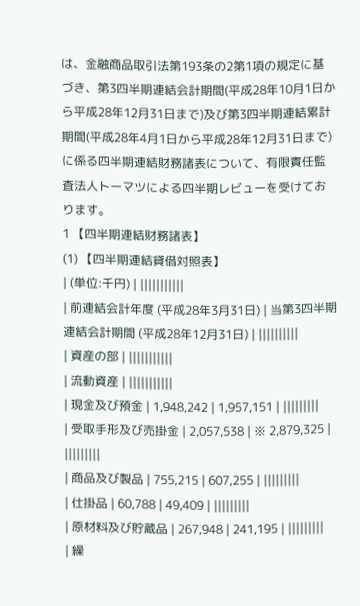は、金融商品取引法第193条の2第1項の規定に基づき、第3四半期連結会計期間(平成28年10月1日から平成28年12月31日まで)及び第3四半期連結累計期間(平成28年4月1日から平成28年12月31日まで)に係る四半期連結財務諸表について、有限責任監査法人トーマツによる四半期レビューを受けております。
1 【四半期連結財務諸表】
(1) 【四半期連結貸借対照表】
| (単位:千円) | |||||||||||
| 前連結会計年度 (平成28年3月31日) | 当第3四半期連結会計期間 (平成28年12月31日) | ||||||||||
| 資産の部 | |||||||||||
| 流動資産 | |||||||||||
| 現金及び預金 | 1,948,242 | 1,957,151 | |||||||||
| 受取手形及び売掛金 | 2,057,538 | ※ 2,879,325 | |||||||||
| 商品及び製品 | 755,215 | 607,255 | |||||||||
| 仕掛品 | 60,788 | 49,409 | |||||||||
| 原材料及び貯蔵品 | 267,948 | 241,195 | |||||||||
| 繰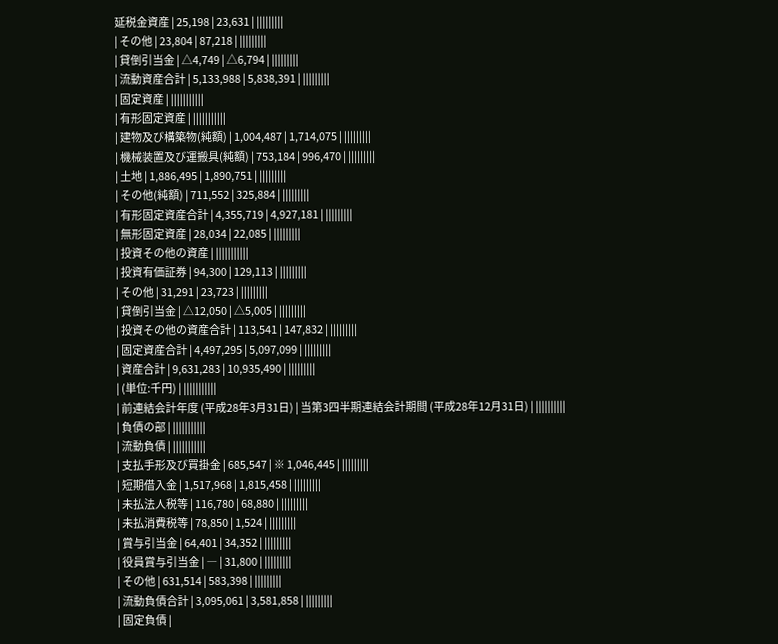延税金資産 | 25,198 | 23,631 | |||||||||
| その他 | 23,804 | 87,218 | |||||||||
| 貸倒引当金 | △4,749 | △6,794 | |||||||||
| 流動資産合計 | 5,133,988 | 5,838,391 | |||||||||
| 固定資産 | |||||||||||
| 有形固定資産 | |||||||||||
| 建物及び構築物(純額) | 1,004,487 | 1,714,075 | |||||||||
| 機械装置及び運搬具(純額) | 753,184 | 996,470 | |||||||||
| 土地 | 1,886,495 | 1,890,751 | |||||||||
| その他(純額) | 711,552 | 325,884 | |||||||||
| 有形固定資産合計 | 4,355,719 | 4,927,181 | |||||||||
| 無形固定資産 | 28,034 | 22,085 | |||||||||
| 投資その他の資産 | |||||||||||
| 投資有価証券 | 94,300 | 129,113 | |||||||||
| その他 | 31,291 | 23,723 | |||||||||
| 貸倒引当金 | △12,050 | △5,005 | |||||||||
| 投資その他の資産合計 | 113,541 | 147,832 | |||||||||
| 固定資産合計 | 4,497,295 | 5,097,099 | |||||||||
| 資産合計 | 9,631,283 | 10,935,490 | |||||||||
| (単位:千円) | |||||||||||
| 前連結会計年度 (平成28年3月31日) | 当第3四半期連結会計期間 (平成28年12月31日) | ||||||||||
| 負債の部 | |||||||||||
| 流動負債 | |||||||||||
| 支払手形及び買掛金 | 685,547 | ※ 1,046,445 | |||||||||
| 短期借入金 | 1,517,968 | 1,815,458 | |||||||||
| 未払法人税等 | 116,780 | 68,880 | |||||||||
| 未払消費税等 | 78,850 | 1,524 | |||||||||
| 賞与引当金 | 64,401 | 34,352 | |||||||||
| 役員賞与引当金 | ― | 31,800 | |||||||||
| その他 | 631,514 | 583,398 | |||||||||
| 流動負債合計 | 3,095,061 | 3,581,858 | |||||||||
| 固定負債 |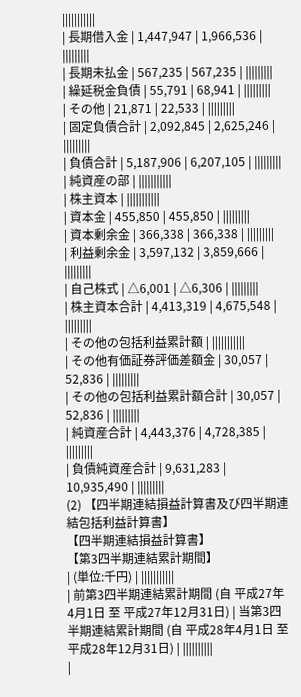|||||||||||
| 長期借入金 | 1,447,947 | 1,966,536 | |||||||||
| 長期未払金 | 567,235 | 567,235 | |||||||||
| 繰延税金負債 | 55,791 | 68,941 | |||||||||
| その他 | 21,871 | 22,533 | |||||||||
| 固定負債合計 | 2,092,845 | 2,625,246 | |||||||||
| 負債合計 | 5,187,906 | 6,207,105 | |||||||||
| 純資産の部 | |||||||||||
| 株主資本 | |||||||||||
| 資本金 | 455,850 | 455,850 | |||||||||
| 資本剰余金 | 366,338 | 366,338 | |||||||||
| 利益剰余金 | 3,597,132 | 3,859,666 | |||||||||
| 自己株式 | △6,001 | △6,306 | |||||||||
| 株主資本合計 | 4,413,319 | 4,675,548 | |||||||||
| その他の包括利益累計額 | |||||||||||
| その他有価証券評価差額金 | 30,057 | 52,836 | |||||||||
| その他の包括利益累計額合計 | 30,057 | 52,836 | |||||||||
| 純資産合計 | 4,443,376 | 4,728,385 | |||||||||
| 負債純資産合計 | 9,631,283 | 10,935,490 | |||||||||
(2) 【四半期連結損益計算書及び四半期連結包括利益計算書】
【四半期連結損益計算書】
【第3四半期連結累計期間】
| (単位:千円) | |||||||||||
| 前第3四半期連結累計期間 (自 平成27年4月1日 至 平成27年12月31日) | 当第3四半期連結累計期間 (自 平成28年4月1日 至 平成28年12月31日) | ||||||||||
|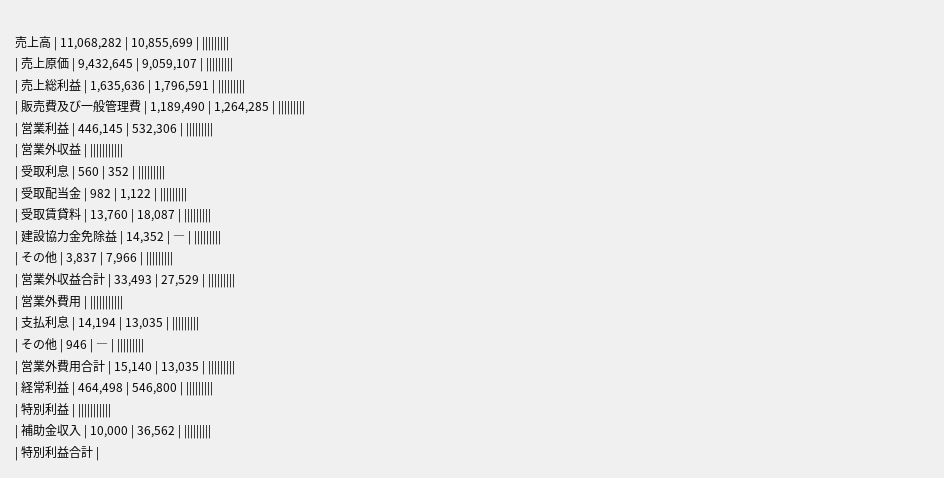売上高 | 11,068,282 | 10,855,699 | |||||||||
| 売上原価 | 9,432,645 | 9,059,107 | |||||||||
| 売上総利益 | 1,635,636 | 1,796,591 | |||||||||
| 販売費及び一般管理費 | 1,189,490 | 1,264,285 | |||||||||
| 営業利益 | 446,145 | 532,306 | |||||||||
| 営業外収益 | |||||||||||
| 受取利息 | 560 | 352 | |||||||||
| 受取配当金 | 982 | 1,122 | |||||||||
| 受取賃貸料 | 13,760 | 18,087 | |||||||||
| 建設協力金免除益 | 14,352 | ― | |||||||||
| その他 | 3,837 | 7,966 | |||||||||
| 営業外収益合計 | 33,493 | 27,529 | |||||||||
| 営業外費用 | |||||||||||
| 支払利息 | 14,194 | 13,035 | |||||||||
| その他 | 946 | ― | |||||||||
| 営業外費用合計 | 15,140 | 13,035 | |||||||||
| 経常利益 | 464,498 | 546,800 | |||||||||
| 特別利益 | |||||||||||
| 補助金収入 | 10,000 | 36,562 | |||||||||
| 特別利益合計 |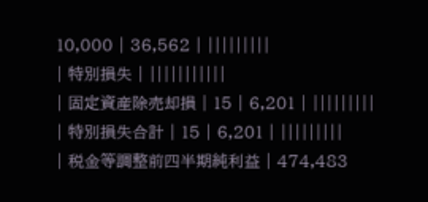10,000 | 36,562 | |||||||||
| 特別損失 | |||||||||||
| 固定資産除売却損 | 15 | 6,201 | |||||||||
| 特別損失合計 | 15 | 6,201 | |||||||||
| 税金等調整前四半期純利益 | 474,483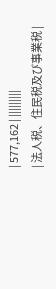| 577,162 | |||||||||
| 法人税、住民税及び事業税 |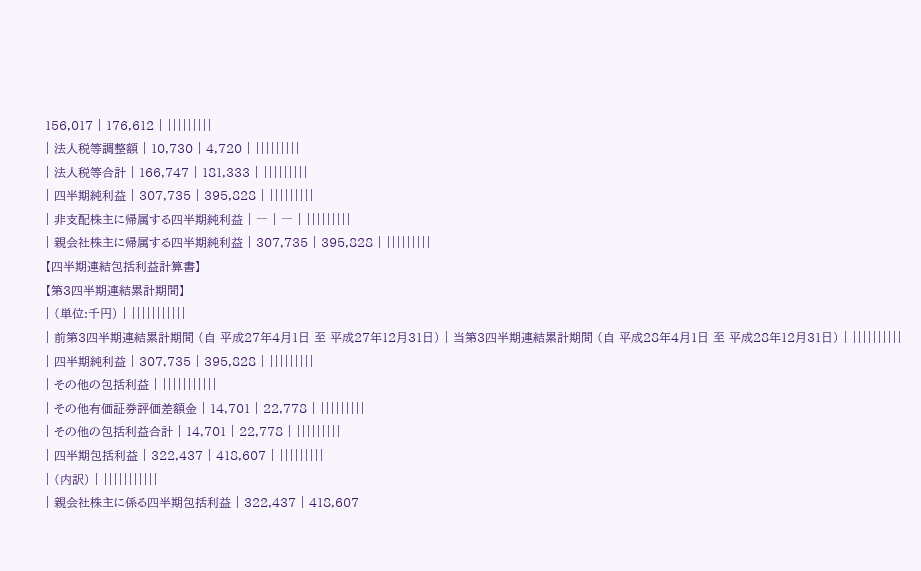156,017 | 176,612 | |||||||||
| 法人税等調整額 | 10,730 | 4,720 | |||||||||
| 法人税等合計 | 166,747 | 181,333 | |||||||||
| 四半期純利益 | 307,735 | 395,828 | |||||||||
| 非支配株主に帰属する四半期純利益 | ― | ― | |||||||||
| 親会社株主に帰属する四半期純利益 | 307,735 | 395,828 | |||||||||
【四半期連結包括利益計算書】
【第3四半期連結累計期間】
| (単位:千円) | |||||||||||
| 前第3四半期連結累計期間 (自 平成27年4月1日 至 平成27年12月31日) | 当第3四半期連結累計期間 (自 平成28年4月1日 至 平成28年12月31日) | ||||||||||
| 四半期純利益 | 307,735 | 395,828 | |||||||||
| その他の包括利益 | |||||||||||
| その他有価証券評価差額金 | 14,701 | 22,778 | |||||||||
| その他の包括利益合計 | 14,701 | 22,778 | |||||||||
| 四半期包括利益 | 322,437 | 418,607 | |||||||||
| (内訳) | |||||||||||
| 親会社株主に係る四半期包括利益 | 322,437 | 418,607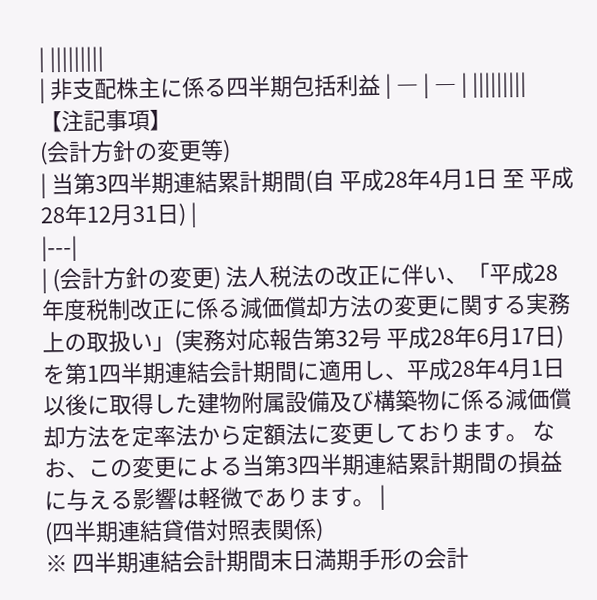| |||||||||
| 非支配株主に係る四半期包括利益 | ― | ― | |||||||||
【注記事項】
(会計方針の変更等)
| 当第3四半期連結累計期間(自 平成28年4月1日 至 平成28年12月31日) |
|---|
| (会計方針の変更) 法人税法の改正に伴い、「平成28年度税制改正に係る減価償却方法の変更に関する実務上の取扱い」(実務対応報告第32号 平成28年6月17日)を第1四半期連結会計期間に適用し、平成28年4月1日以後に取得した建物附属設備及び構築物に係る減価償却方法を定率法から定額法に変更しております。 なお、この変更による当第3四半期連結累計期間の損益に与える影響は軽微であります。 |
(四半期連結貸借対照表関係)
※ 四半期連結会計期間末日満期手形の会計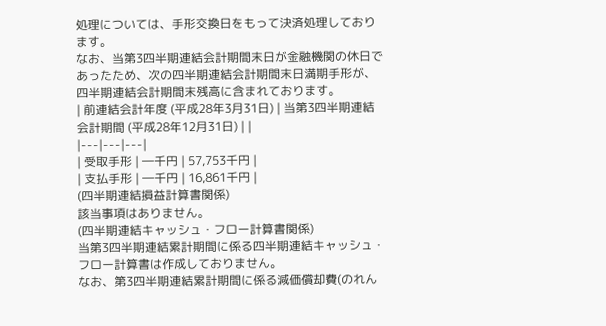処理については、手形交換日をもって決済処理しております。
なお、当第3四半期連結会計期間末日が金融機関の休日であったため、次の四半期連結会計期間末日満期手形が、四半期連結会計期間末残高に含まれております。
| 前連結会計年度 (平成28年3月31日) | 当第3四半期連結会計期間 (平成28年12月31日) | |
|---|---|---|
| 受取手形 | ―千円 | 57,753千円 |
| 支払手形 | ―千円 | 16,861千円 |
(四半期連結損益計算書関係)
該当事項はありません。
(四半期連結キャッシュ・フロー計算書関係)
当第3四半期連結累計期間に係る四半期連結キャッシュ・フロー計算書は作成しておりません。
なお、第3四半期連結累計期間に係る減価償却費(のれん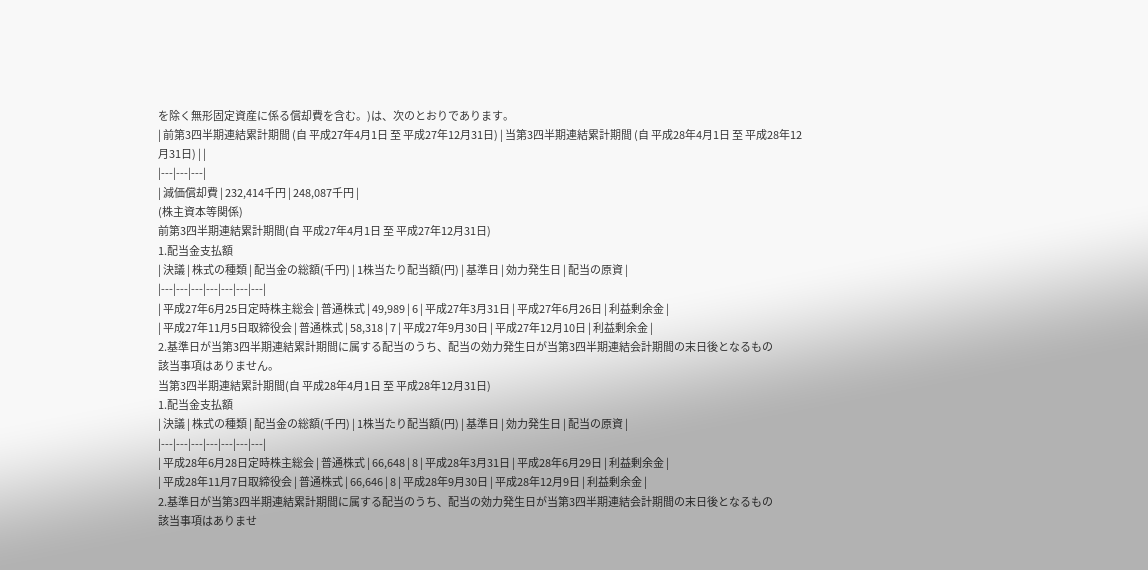を除く無形固定資産に係る償却費を含む。)は、次のとおりであります。
| 前第3四半期連結累計期間 (自 平成27年4月1日 至 平成27年12月31日) | 当第3四半期連結累計期間 (自 平成28年4月1日 至 平成28年12月31日) | |
|---|---|---|
| 減価償却費 | 232,414千円 | 248,087千円 |
(株主資本等関係)
前第3四半期連結累計期間(自 平成27年4月1日 至 平成27年12月31日)
1.配当金支払額
| 決議 | 株式の種類 | 配当金の総額(千円) | 1株当たり配当額(円) | 基準日 | 効力発生日 | 配当の原資 |
|---|---|---|---|---|---|---|
| 平成27年6月25日定時株主総会 | 普通株式 | 49,989 | 6 | 平成27年3月31日 | 平成27年6月26日 | 利益剰余金 |
| 平成27年11月5日取締役会 | 普通株式 | 58,318 | 7 | 平成27年9月30日 | 平成27年12月10日 | 利益剰余金 |
2.基準日が当第3四半期連結累計期間に属する配当のうち、配当の効力発生日が当第3四半期連結会計期間の末日後となるもの
該当事項はありません。
当第3四半期連結累計期間(自 平成28年4月1日 至 平成28年12月31日)
1.配当金支払額
| 決議 | 株式の種類 | 配当金の総額(千円) | 1株当たり配当額(円) | 基準日 | 効力発生日 | 配当の原資 |
|---|---|---|---|---|---|---|
| 平成28年6月28日定時株主総会 | 普通株式 | 66,648 | 8 | 平成28年3月31日 | 平成28年6月29日 | 利益剰余金 |
| 平成28年11月7日取締役会 | 普通株式 | 66,646 | 8 | 平成28年9月30日 | 平成28年12月9日 | 利益剰余金 |
2.基準日が当第3四半期連結累計期間に属する配当のうち、配当の効力発生日が当第3四半期連結会計期間の末日後となるもの
該当事項はありませ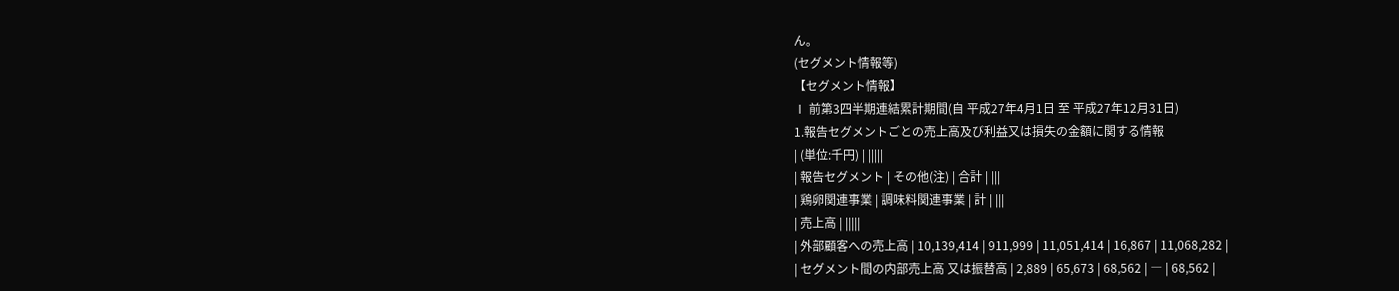ん。
(セグメント情報等)
【セグメント情報】
Ⅰ 前第3四半期連結累計期間(自 平成27年4月1日 至 平成27年12月31日)
1.報告セグメントごとの売上高及び利益又は損失の金額に関する情報
| (単位:千円) | |||||
| 報告セグメント | その他(注) | 合計 | |||
| 鶏卵関連事業 | 調味料関連事業 | 計 | |||
| 売上高 | |||||
| 外部顧客への売上高 | 10,139,414 | 911,999 | 11,051,414 | 16,867 | 11,068,282 |
| セグメント間の内部売上高 又は振替高 | 2,889 | 65,673 | 68,562 | ― | 68,562 |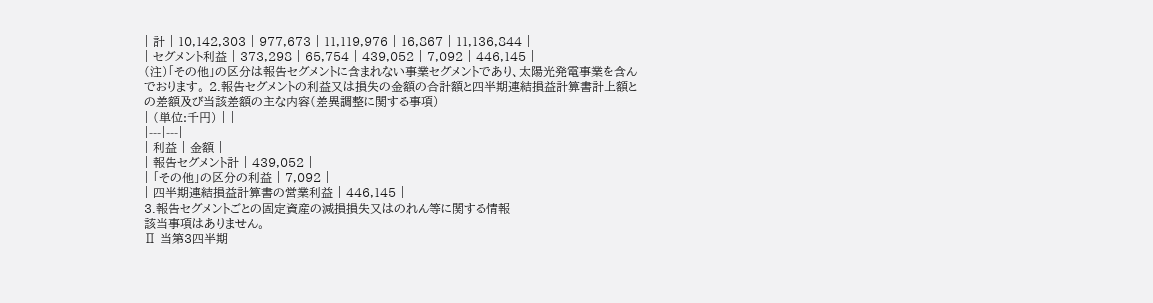| 計 | 10,142,303 | 977,673 | 11,119,976 | 16,867 | 11,136,844 |
| セグメント利益 | 373,298 | 65,754 | 439,052 | 7,092 | 446,145 |
(注)「その他」の区分は報告セグメントに含まれない事業セグメントであり、太陽光発電事業を含んでおります。 2.報告セグメントの利益又は損失の金額の合計額と四半期連結損益計算書計上額との差額及び当該差額の主な内容(差異調整に関する事項)
| (単位:千円) | |
|---|---|
| 利益 | 金額 |
| 報告セグメント計 | 439,052 |
| 「その他」の区分の利益 | 7,092 |
| 四半期連結損益計算書の営業利益 | 446,145 |
3.報告セグメントごとの固定資産の減損損失又はのれん等に関する情報
該当事項はありません。
Ⅱ 当第3四半期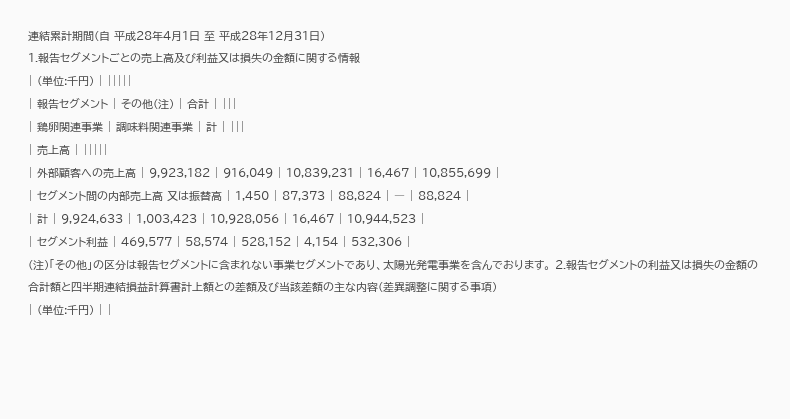連結累計期間(自 平成28年4月1日 至 平成28年12月31日)
1.報告セグメントごとの売上高及び利益又は損失の金額に関する情報
| (単位:千円) | |||||
| 報告セグメント | その他(注) | 合計 | |||
| 鶏卵関連事業 | 調味料関連事業 | 計 | |||
| 売上高 | |||||
| 外部顧客への売上高 | 9,923,182 | 916,049 | 10,839,231 | 16,467 | 10,855,699 |
| セグメント間の内部売上高 又は振替高 | 1,450 | 87,373 | 88,824 | ― | 88,824 |
| 計 | 9,924,633 | 1,003,423 | 10,928,056 | 16,467 | 10,944,523 |
| セグメント利益 | 469,577 | 58,574 | 528,152 | 4,154 | 532,306 |
(注)「その他」の区分は報告セグメントに含まれない事業セグメントであり、太陽光発電事業を含んでおります。 2.報告セグメントの利益又は損失の金額の合計額と四半期連結損益計算書計上額との差額及び当該差額の主な内容(差異調整に関する事項)
| (単位:千円) | |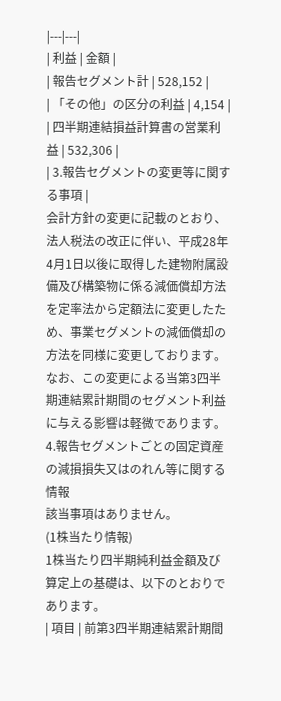|---|---|
| 利益 | 金額 |
| 報告セグメント計 | 528,152 |
| 「その他」の区分の利益 | 4,154 |
| 四半期連結損益計算書の営業利益 | 532,306 |
| 3.報告セグメントの変更等に関する事項 |
会計方針の変更に記載のとおり、法人税法の改正に伴い、平成28年4月1日以後に取得した建物附属設備及び構築物に係る減価償却方法を定率法から定額法に変更したため、事業セグメントの減価償却の方法を同様に変更しております。
なお、この変更による当第3四半期連結累計期間のセグメント利益に与える影響は軽微であります。
4.報告セグメントごとの固定資産の減損損失又はのれん等に関する情報
該当事項はありません。
(1株当たり情報)
1株当たり四半期純利益金額及び算定上の基礎は、以下のとおりであります。
| 項目 | 前第3四半期連結累計期間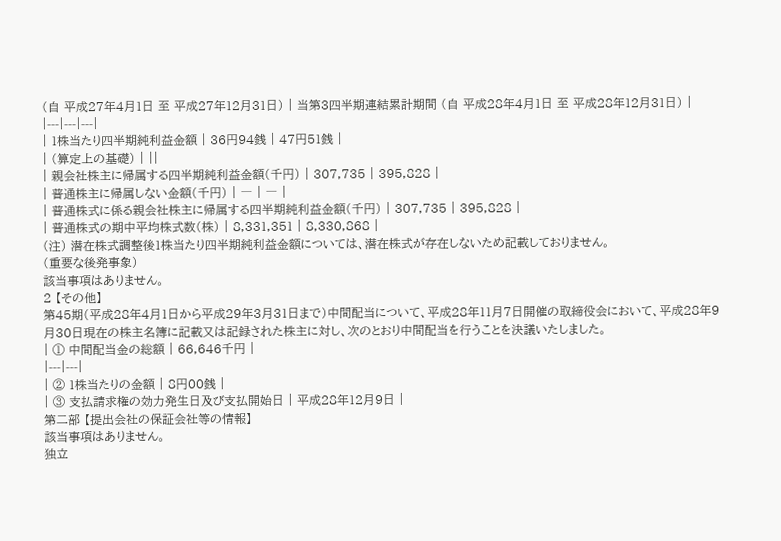(自 平成27年4月1日 至 平成27年12月31日) | 当第3四半期連結累計期間 (自 平成28年4月1日 至 平成28年12月31日) |
|---|---|---|
| 1株当たり四半期純利益金額 | 36円94銭 | 47円51銭 |
| (算定上の基礎) | ||
| 親会社株主に帰属する四半期純利益金額(千円) | 307,735 | 395,828 |
| 普通株主に帰属しない金額(千円) | ― | ― |
| 普通株式に係る親会社株主に帰属する四半期純利益金額(千円) | 307,735 | 395,828 |
| 普通株式の期中平均株式数(株) | 8,331,351 | 8,330,868 |
(注) 潜在株式調整後1株当たり四半期純利益金額については、潜在株式が存在しないため記載しておりません。
(重要な後発事象)
該当事項はありません。
2 【その他】
第45期(平成28年4月1日から平成29年3月31日まで)中間配当について、平成28年11月7日開催の取締役会において、平成28年9月30日現在の株主名簿に記載又は記録された株主に対し、次のとおり中間配当を行うことを決議いたしました。
| ① 中間配当金の総額 | 66,646千円 |
|---|---|
| ② 1株当たりの金額 | 8円00銭 |
| ③ 支払請求権の効力発生日及び支払開始日 | 平成28年12月9日 |
第二部 【提出会社の保証会社等の情報】
該当事項はありません。
独立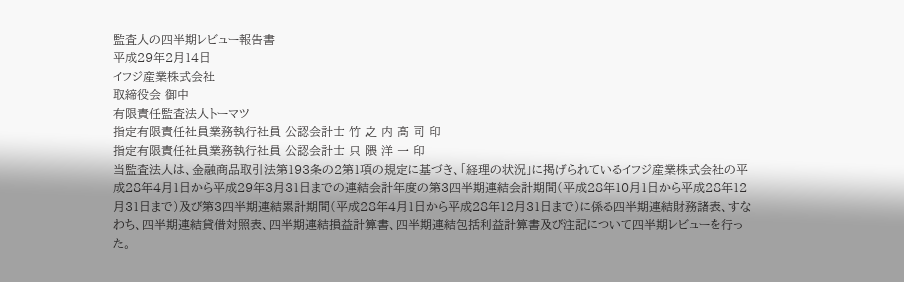監査人の四半期レビュー報告書
平成29年2月14日
イフジ産業株式会社
取締役会 御中
有限責任監査法人トーマツ
指定有限責任社員業務執行社員 公認会計士 竹 之 内 髙 司 印
指定有限責任社員業務執行社員 公認会計士 只 隈 洋 一 印
当監査法人は、金融商品取引法第193条の2第1項の規定に基づき、「経理の状況」に掲げられているイフジ産業株式会社の平成28年4月1日から平成29年3月31日までの連結会計年度の第3四半期連結会計期間(平成28年10月1日から平成28年12月31日まで)及び第3四半期連結累計期間(平成28年4月1日から平成28年12月31日まで)に係る四半期連結財務諸表、すなわち、四半期連結貸借対照表、四半期連結損益計算書、四半期連結包括利益計算書及び注記について四半期レビューを行った。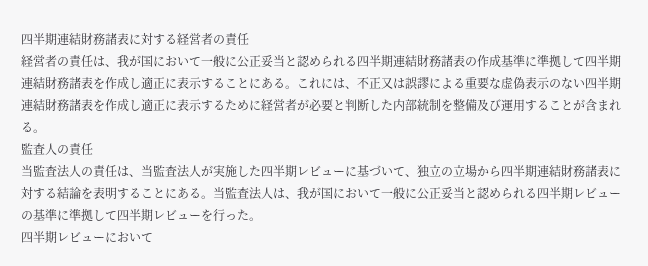四半期連結財務諸表に対する経営者の責任
経営者の責任は、我が国において一般に公正妥当と認められる四半期連結財務諸表の作成基準に準拠して四半期連結財務諸表を作成し適正に表示することにある。これには、不正又は誤謬による重要な虚偽表示のない四半期連結財務諸表を作成し適正に表示するために経営者が必要と判断した内部統制を整備及び運用することが含まれる。
監査人の責任
当監査法人の責任は、当監査法人が実施した四半期レビューに基づいて、独立の立場から四半期連結財務諸表に対する結論を表明することにある。当監査法人は、我が国において一般に公正妥当と認められる四半期レビューの基準に準拠して四半期レビューを行った。
四半期レビューにおいて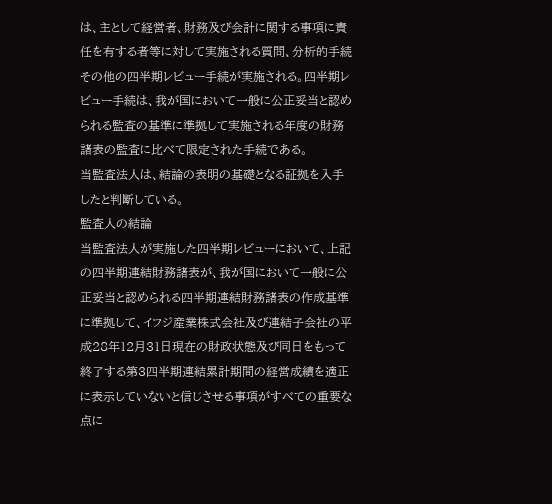は、主として経営者、財務及び会計に関する事項に責任を有する者等に対して実施される質問、分析的手続その他の四半期レビュー手続が実施される。四半期レビュー手続は、我が国において一般に公正妥当と認められる監査の基準に準拠して実施される年度の財務諸表の監査に比べて限定された手続である。
当監査法人は、結論の表明の基礎となる証拠を入手したと判断している。
監査人の結論
当監査法人が実施した四半期レビューにおいて、上記の四半期連結財務諸表が、我が国において一般に公正妥当と認められる四半期連結財務諸表の作成基準に準拠して、イフジ産業株式会社及び連結子会社の平成28年12月31日現在の財政状態及び同日をもって終了する第3四半期連結累計期間の経営成績を適正に表示していないと信じさせる事項がすべての重要な点に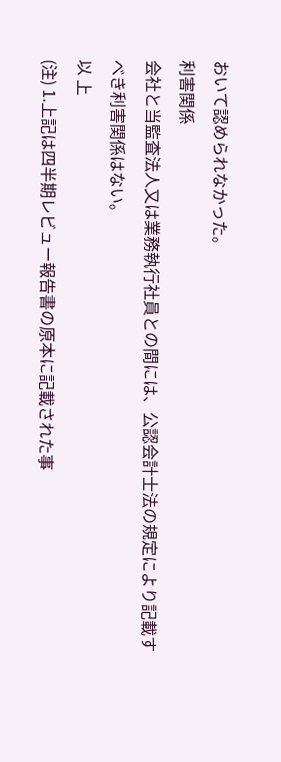おいて認められなかった。
利害関係
会社と当監査法人又は業務執行社員との間には、公認会計士法の規定により記載すべき利害関係はない。
以 上
(注) 1.上記は四半期レビュー報告書の原本に記載された事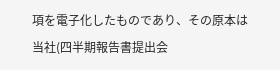項を電子化したものであり、その原本は当社(四半期報告書提出会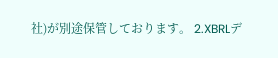社)が別途保管しております。 2.XBRLデ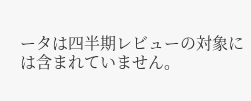ータは四半期レビューの対象には含まれていません。